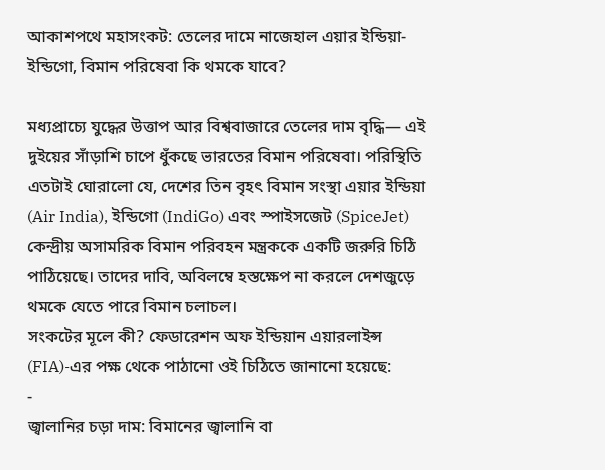আকাশপথে মহাসংকট: তেলের দামে নাজেহাল এয়ার ইন্ডিয়া-ইন্ডিগো, বিমান পরিষেবা কি থমকে যাবে?

মধ্যপ্রাচ্যে যুদ্ধের উত্তাপ আর বিশ্ববাজারে তেলের দাম বৃদ্ধি— এই দুইয়ের সাঁড়াশি চাপে ধুঁকছে ভারতের বিমান পরিষেবা। পরিস্থিতি এতটাই ঘোরালো যে, দেশের তিন বৃহৎ বিমান সংস্থা এয়ার ইন্ডিয়া (Air India), ইন্ডিগো (IndiGo) এবং স্পাইসজেট (SpiceJet) কেন্দ্রীয় অসামরিক বিমান পরিবহন মন্ত্রককে একটি জরুরি চিঠি পাঠিয়েছে। তাদের দাবি, অবিলম্বে হস্তক্ষেপ না করলে দেশজুড়ে থমকে যেতে পারে বিমান চলাচল।
সংকটের মূলে কী? ফেডারেশন অফ ইন্ডিয়ান এয়ারলাইন্স (FIA)-এর পক্ষ থেকে পাঠানো ওই চিঠিতে জানানো হয়েছে:
-
জ্বালানির চড়া দাম: বিমানের জ্বালানি বা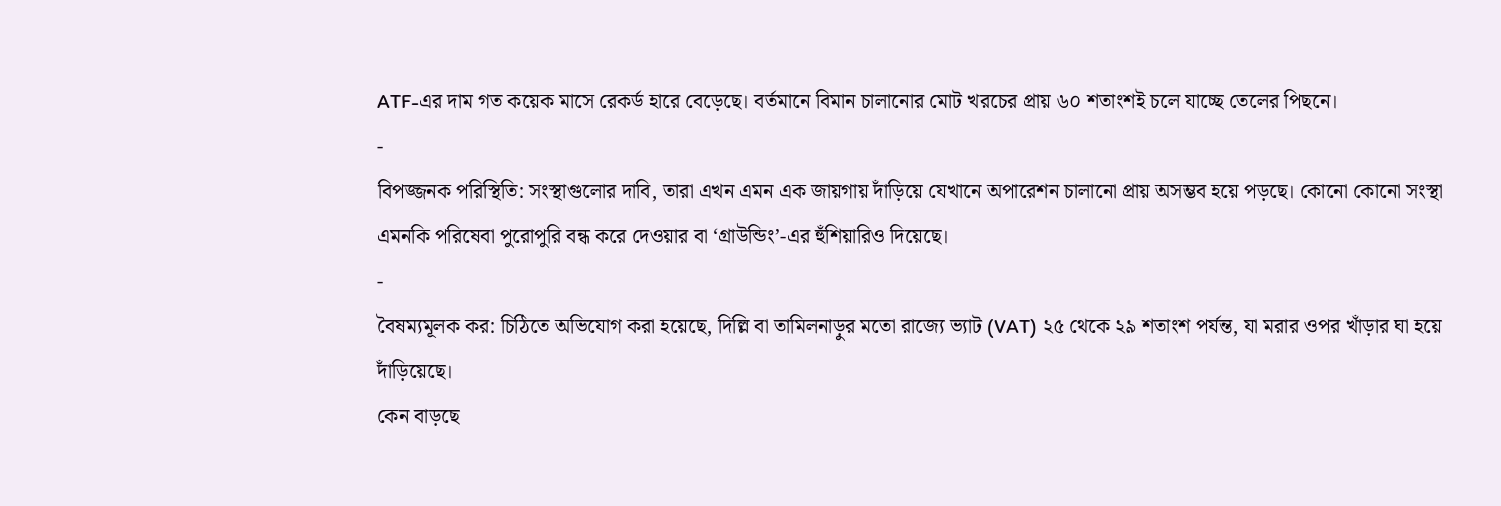ATF-এর দাম গত কয়েক মাসে রেকর্ড হারে বেড়েছে। বর্তমানে বিমান চালানোর মোট খরচের প্রায় ৬০ শতাংশই চলে যাচ্ছে তেলের পিছনে।
-
বিপজ্জনক পরিস্থিতি: সংস্থাগুলোর দাবি, তারা এখন এমন এক জায়গায় দাঁড়িয়ে যেখানে অপারেশন চালানো প্রায় অসম্ভব হয়ে পড়ছে। কোনো কোনো সংস্থা এমনকি পরিষেবা পুরোপুরি বন্ধ করে দেওয়ার বা ‘গ্রাউন্ডিং’-এর হুঁশিয়ারিও দিয়েছে।
-
বৈষম্যমূলক কর: চিঠিতে অভিযোগ করা হয়েছে, দিল্লি বা তামিলনাড়ুর মতো রাজ্যে ভ্যাট (VAT) ২৫ থেকে ২৯ শতাংশ পর্যন্ত, যা মরার ওপর খাঁড়ার ঘা হয়ে দাঁড়িয়েছে।
কেন বাড়ছে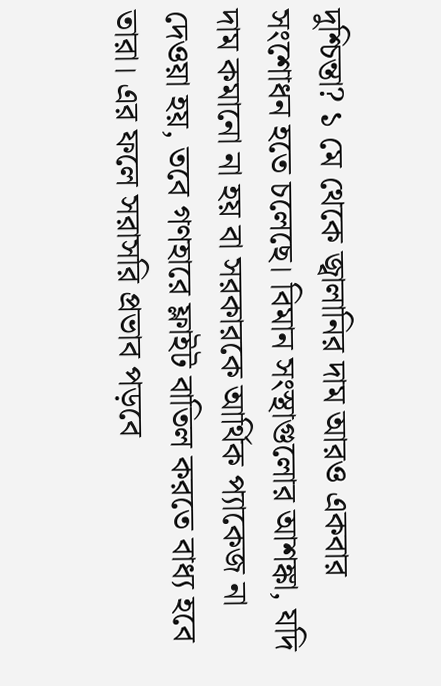দুশ্চিন্তা? ১ মে থেকে জ্বালানির দাম আরও একবার সংশোধন হতে চলেছে। বিমান সংস্থাগুলোর আশঙ্কা, যদি দাম কমানো না হয় বা সরকারকে আর্থিক প্যাকেজ না দেওয়া হয়, তবে গণহারে ফ্লাইট বাতিল করতে বাধ্য হবে তারা। এর ফলে সরাসরি প্রভাব পড়বে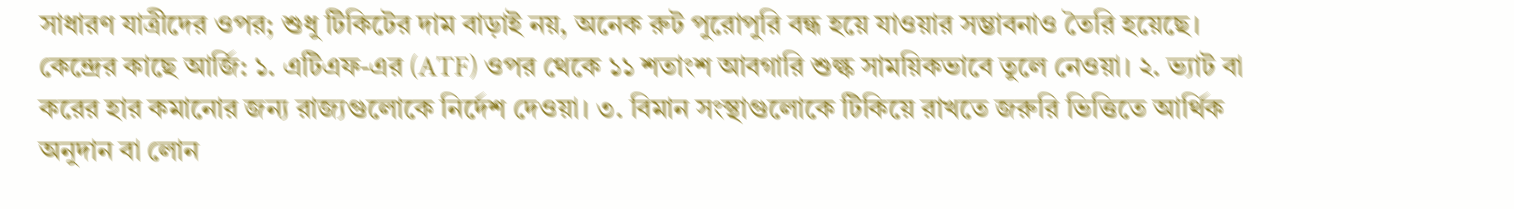সাধারণ যাত্রীদের ওপর; শুধু টিকিটের দাম বাড়াই নয়, অনেক রুট পুরোপুরি বন্ধ হয়ে যাওয়ার সম্ভাবনাও তৈরি হয়েছে।
কেন্দ্রের কাছে আর্জি: ১. এটিএফ-এর (ATF) ওপর থেকে ১১ শতাংশ আবগারি শুল্ক সাময়িকভাবে তুলে নেওয়া। ২. ভ্যাট বা করের হার কমানোর জন্য রাজ্যগুলোকে নির্দেশ দেওয়া। ৩. বিমান সংস্থাগুলোকে টিকিয়ে রাখতে জরুরি ভিত্তিতে আর্থিক অনুদান বা লোন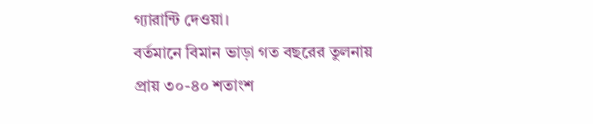গ্যারান্টি দেওয়া।
বর্তমানে বিমান ভাড়া গত বছরের তুলনায় প্রায় ৩০-৪০ শতাংশ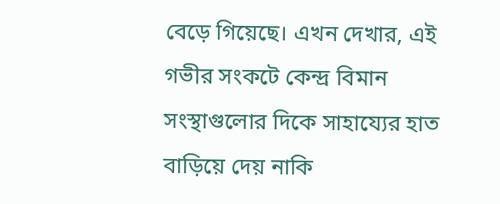বেড়ে গিয়েছে। এখন দেখার, এই গভীর সংকটে কেন্দ্র বিমান সংস্থাগুলোর দিকে সাহায্যের হাত বাড়িয়ে দেয় নাকি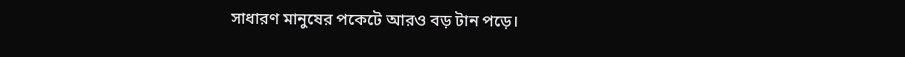সাধারণ মানুষের পকেটে আরও বড় টান পড়ে।